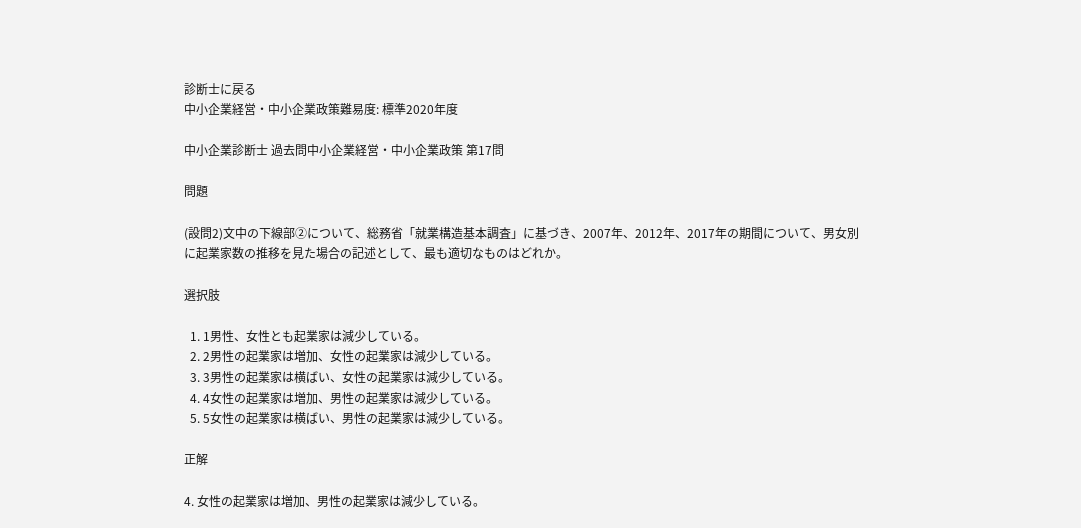診断士に戻る
中小企業経営・中小企業政策難易度: 標準2020年度

中小企業診断士 過去問中小企業経営・中小企業政策 第17問

問題

(設問2)文中の下線部②について、総務省「就業構造基本調査」に基づき、2007年、2012年、2017年の期間について、男女別に起業家数の推移を見た場合の記述として、最も適切なものはどれか。

選択肢

  1. 1男性、女性とも起業家は減少している。
  2. 2男性の起業家は増加、女性の起業家は減少している。
  3. 3男性の起業家は横ばい、女性の起業家は減少している。
  4. 4女性の起業家は増加、男性の起業家は減少している。
  5. 5女性の起業家は横ばい、男性の起業家は減少している。

正解

4. 女性の起業家は増加、男性の起業家は減少している。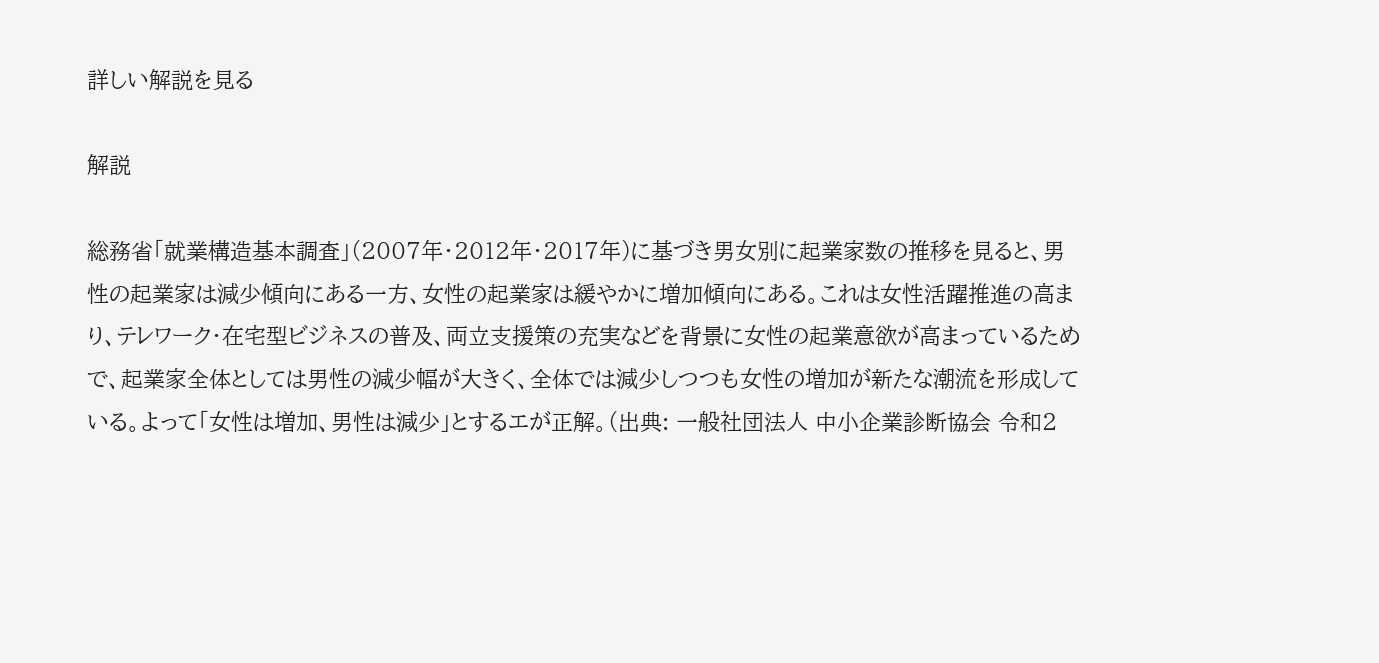詳しい解説を見る

解説

総務省「就業構造基本調査」(2007年・2012年・2017年)に基づき男女別に起業家数の推移を見ると、男性の起業家は減少傾向にある一方、女性の起業家は緩やかに増加傾向にある。これは女性活躍推進の高まり、テレワーク・在宅型ビジネスの普及、両立支援策の充実などを背景に女性の起業意欲が高まっているためで、起業家全体としては男性の減少幅が大きく、全体では減少しつつも女性の増加が新たな潮流を形成している。よって「女性は増加、男性は減少」とするエが正解。(出典: 一般社団法人 中小企業診断協会 令和2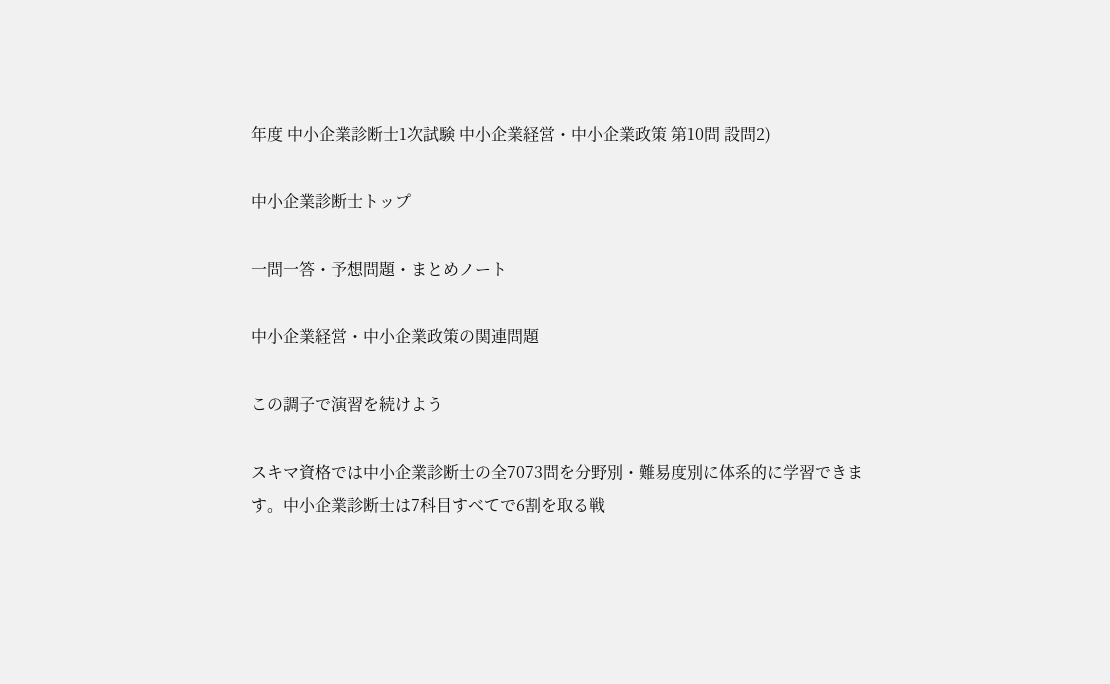年度 中小企業診断士1次試験 中小企業経営・中小企業政策 第10問 設問2)

中小企業診断士トップ

一問一答・予想問題・まとめノート

中小企業経営・中小企業政策の関連問題

この調子で演習を続けよう

スキマ資格では中小企業診断士の全7073問を分野別・難易度別に体系的に学習できます。中小企業診断士は7科目すべてで6割を取る戦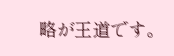略が王道です。